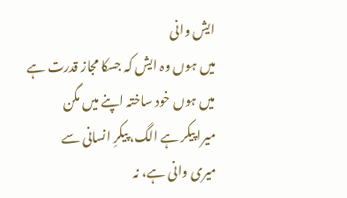ایش وانی
میں ہوں وہ ایش کہ جسکا مجاز قدرت ہے
میں ہوں خود ساختہ اپنے میں مگن
میرا پیکر ہے الگ، پیکرِ انسانی سے
میری وانی ہے، نہ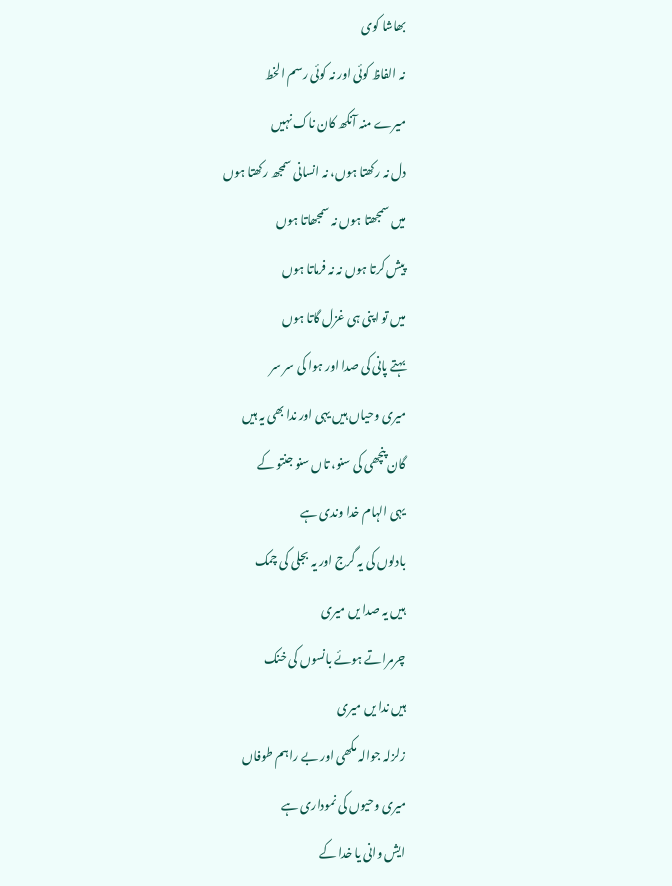بھاشا کوی
نہ الفاظ کوئی اور نہ کوئی رسم الخط
میرے منہ آنکھ کان ناک نہیں
دل نہ رکھتا ہوں، نہ انسانی سمجھ رکھتا ہوں
میں سمجھتا ہوں نہ سمجھاتا ہوں
پیش کرتا ہوں نہ نہ فرماتا ہوں
میں تو اپنی ہی غزل گاتا ہوں
بہتے پانی کی صدا اور ہوا کی سر سر
میری وحیاں ہیں یہی اور ندا بھی یہ ہیں
گان پنچھی کی سنو، تاں سنو جنتو کے
یہی الہام خدا وندی ہے
بادلوں کی یہ گرج اور یہ بجلی کی چمک
ہیں یہ صدا یں میری
چرمراتے ہوئے بانسوں کی خنک
ہیں ندا یں میری
زلزلہ جوالہ مکھی اور بے راہم طوفاں
میری وحیوں کی نموداری ہے
ایش وانی یا خدا کے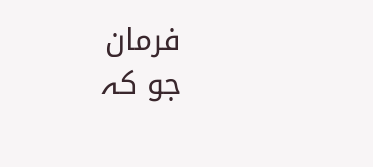فرمان
جو کہ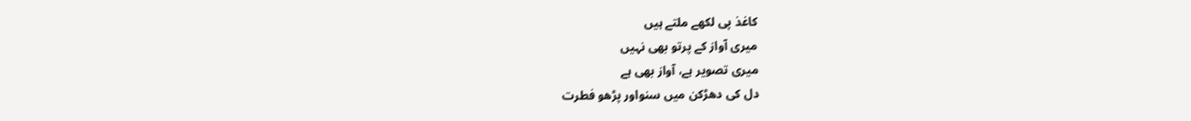کاغذ پی لکھے ملتے ہیں
میری آواز کے پرتو بھی نہیں
میری تصویر ہے، آواز بھی ہے
دل کی دھڑکن میں سنواور پڑھو فطرت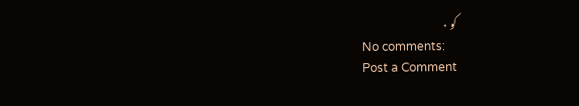کو ٠
No comments:
Post a Comment